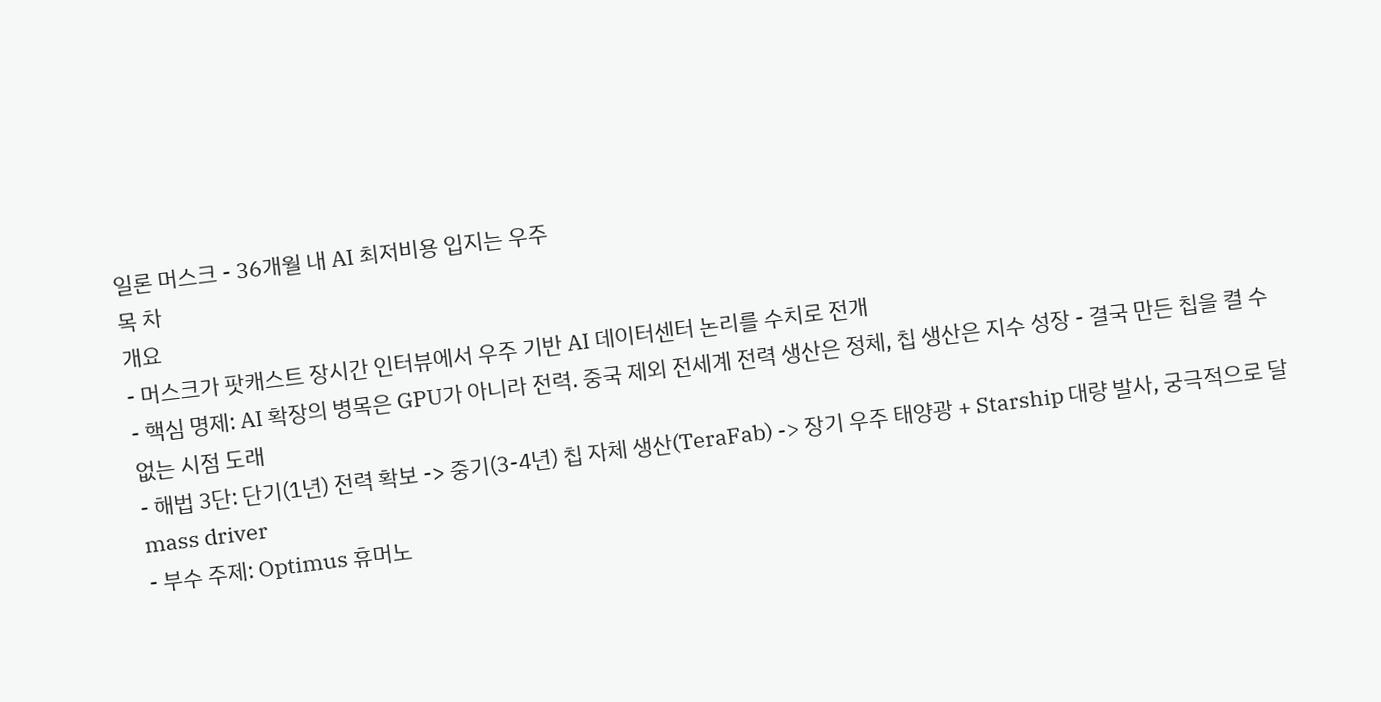일론 머스크 - 36개월 내 AI 최저비용 입지는 우주
목 차
개요
- 머스크가 팟캐스트 장시간 인터뷰에서 우주 기반 AI 데이터센터 논리를 수치로 전개
- 핵심 명제: AI 확장의 병목은 GPU가 아니라 전력. 중국 제외 전세계 전력 생산은 정체, 칩 생산은 지수 성장 - 결국 만든 칩을 켤 수 없는 시점 도래
- 해법 3단: 단기(1년) 전력 확보 -> 중기(3-4년) 칩 자체 생산(TeraFab) -> 장기 우주 태양광 + Starship 대량 발사, 궁극적으로 달 mass driver
- 부수 주제: Optimus 휴머노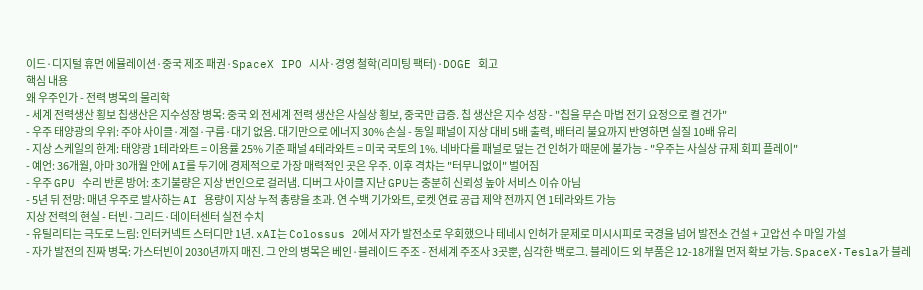이드·디지털 휴먼 에뮬레이션·중국 제조 패권·SpaceX IPO 시사·경영 철학(리미팅 팩터)·DOGE 회고
핵심 내용
왜 우주인가 - 전력 병목의 물리학
- 세계 전력생산 횡보 칩생산은 지수성장 병목: 중국 외 전세계 전력 생산은 사실상 횡보, 중국만 급증. 칩 생산은 지수 성장 - "칩을 무슨 마법 전기 요정으로 켤 건가"
- 우주 태양광의 우위: 주야 사이클·계절·구름·대기 없음. 대기만으로 에너지 30% 손실 - 동일 패널이 지상 대비 5배 출력, 배터리 불요까지 반영하면 실질 10배 유리
- 지상 스케일의 한계: 태양광 1테라와트 = 이용률 25% 기준 패널 4테라와트 = 미국 국토의 1%. 네바다를 패널로 덮는 건 인허가 때문에 불가능 - "우주는 사실상 규제 회피 플레이"
- 예언: 36개월, 아마 30개월 안에 AI를 두기에 경제적으로 가장 매력적인 곳은 우주. 이후 격차는 "터무니없이" 벌어짐
- 우주 GPU 수리 반론 방어: 초기불량은 지상 번인으로 걸러냄. 디버그 사이클 지난 GPU는 충분히 신뢰성 높아 서비스 이슈 아님
- 5년 뒤 전망: 매년 우주로 발사하는 AI 용량이 지상 누적 총량을 초과. 연 수백 기가와트, 로켓 연료 공급 제약 전까지 연 1테라와트 가능
지상 전력의 현실 - 터빈·그리드·데이터센터 실전 수치
- 유틸리티는 극도로 느림: 인터커넥트 스터디만 1년. xAI는 Colossus 2에서 자가 발전소로 우회했으나 테네시 인허가 문제로 미시시피로 국경을 넘어 발전소 건설 + 고압선 수 마일 가설
- 자가 발전의 진짜 병목: 가스터빈이 2030년까지 매진. 그 안의 병목은 베인·블레이드 주조 - 전세계 주조사 3곳뿐, 심각한 백로그. 블레이드 외 부품은 12-18개월 먼저 확보 가능. SpaceX·Tesla가 블레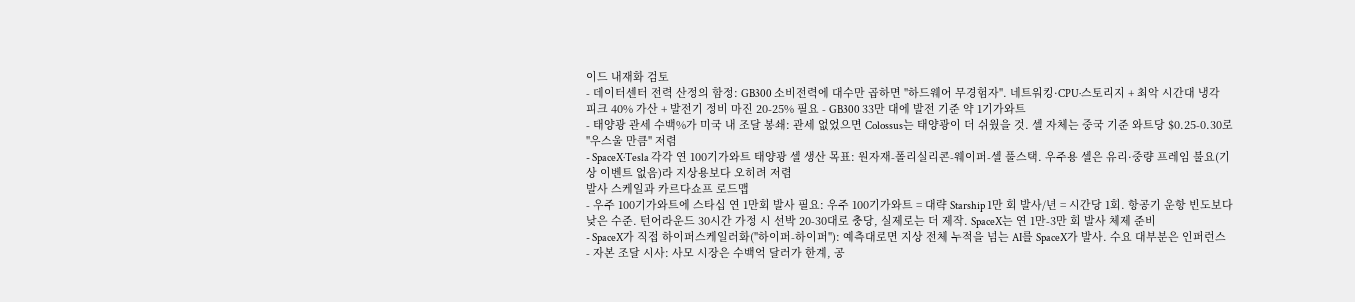이드 내재화 검토
- 데이터센터 전력 산정의 함정: GB300 소비전력에 대수만 곱하면 "하드웨어 무경험자". 네트워킹·CPU·스토리지 + 최악 시간대 냉각 피크 40% 가산 + 발전기 정비 마진 20-25% 필요 - GB300 33만 대에 발전 기준 약 1기가와트
- 태양광 관세 수백%가 미국 내 조달 봉쇄: 관세 없었으면 Colossus는 태양광이 더 쉬웠을 것. 셀 자체는 중국 기준 와트당 $0.25-0.30로 "우스울 만큼" 저렴
- SpaceX·Tesla 각각 연 100기가와트 태양광 셀 생산 목표: 원자재-폴리실리콘-웨이퍼-셀 풀스택. 우주용 셀은 유리·중량 프레임 불요(기상 이벤트 없음)라 지상용보다 오히려 저렴
발사 스케일과 카르다쇼프 로드맵
- 우주 100기가와트에 스타십 연 1만회 발사 필요: 우주 100기가와트 = 대략 Starship 1만 회 발사/년 = 시간당 1회. 항공기 운항 빈도보다 낮은 수준. 턴어라운드 30시간 가정 시 선박 20-30대로 충당, 실제로는 더 제작. SpaceX는 연 1만-3만 회 발사 체제 준비
- SpaceX가 직접 하이퍼스케일러화("하이퍼-하이퍼"): 예측대로면 지상 전체 누적을 넘는 AI를 SpaceX가 발사. 수요 대부분은 인퍼런스
- 자본 조달 시사: 사모 시장은 수백억 달러가 한계, 공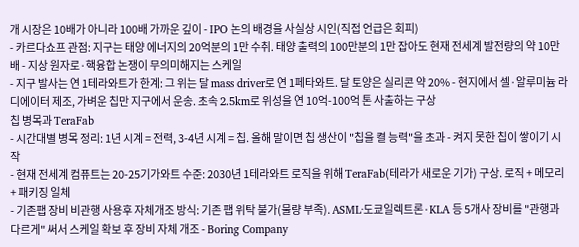개 시장은 10배가 아니라 100배 가까운 깊이 - IPO 논의 배경을 사실상 시인(직접 언급은 회피)
- 카르다쇼프 관점: 지구는 태양 에너지의 20억분의 1만 수취. 태양 출력의 100만분의 1만 잡아도 현재 전세계 발전량의 약 10만 배 - 지상 원자로·핵융합 논쟁이 무의미해지는 스케일
- 지구 발사는 연 1테라와트가 한계: 그 위는 달 mass driver로 연 1페타와트. 달 토양은 실리콘 약 20% - 현지에서 셀·알루미늄 라디에이터 제조, 가벼운 칩만 지구에서 운송. 초속 2.5km로 위성을 연 10억-100억 톤 사출하는 구상
칩 병목과 TeraFab
- 시간대별 병목 정리: 1년 시계 = 전력, 3-4년 시계 = 칩. 올해 말이면 칩 생산이 "칩을 켤 능력"을 초과 - 켜지 못한 칩이 쌓이기 시작
- 현재 전세계 컴퓨트는 20-25기가와트 수준: 2030년 1테라와트 로직을 위해 TeraFab(테라가 새로운 기가) 구상. 로직 + 메모리 + 패키징 일체
- 기존팹 장비 비관행 사용후 자체개조 방식: 기존 팹 위탁 불가(물량 부족). ASML·도쿄일렉트론·KLA 등 5개사 장비를 "관행과 다르게" 써서 스케일 확보 후 장비 자체 개조 - Boring Company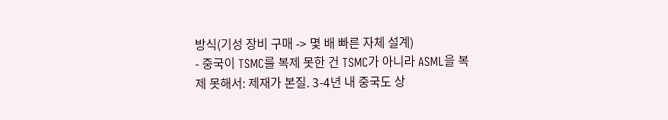방식(기성 장비 구매 -> 몇 배 빠른 자체 설계)
- 중국이 TSMC를 복제 못한 건 TSMC가 아니라 ASML을 복제 못해서: 제재가 본질. 3-4년 내 중국도 상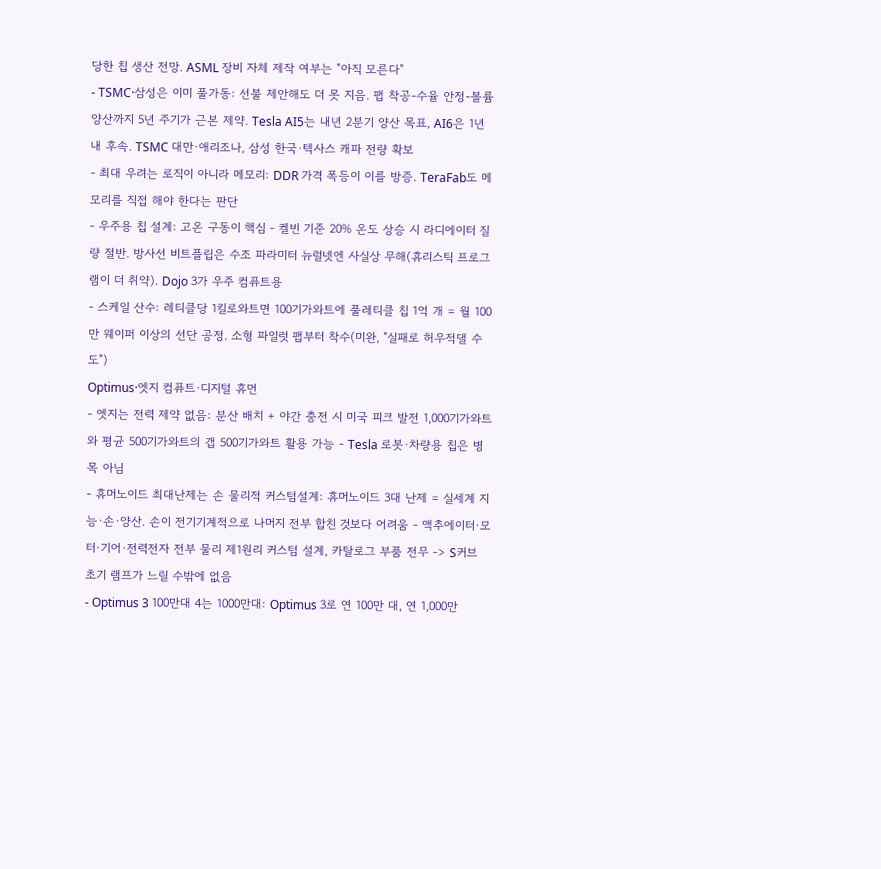당한 칩 생산 전망. ASML 장비 자체 제작 여부는 "아직 모른다"
- TSMC·삼성은 이미 풀가동: 선불 제안해도 더 못 지음. 팹 착공-수율 안정-볼륨 양산까지 5년 주기가 근본 제약. Tesla AI5는 내년 2분기 양산 목표, AI6은 1년 내 후속. TSMC 대만·애리조나, 삼성 한국·텍사스 캐파 전량 확보
- 최대 우려는 로직이 아니라 메모리: DDR 가격 폭등이 이를 방증. TeraFab도 메모리를 직접 해야 한다는 판단
- 우주용 칩 설계: 고온 구동이 핵심 - 켈빈 기준 20% 온도 상승 시 라디에이터 질량 절반. 방사선 비트플립은 수조 파라미터 뉴럴넷엔 사실상 무해(휴리스틱 프로그램이 더 취약). Dojo 3가 우주 컴퓨트용
- 스케일 산수: 레티클당 1킬로와트면 100기가와트에 풀레티클 칩 1억 개 = 월 100만 웨이퍼 이상의 선단 공정. 소형 파일럿 팹부터 착수(미완, "실패로 허우적댈 수도")
Optimus·엣지 컴퓨트·디지털 휴먼
- 엣지는 전력 제약 없음: 분산 배치 + 야간 충전 시 미국 피크 발전 1,000기가와트와 평균 500기가와트의 갭 500기가와트 활용 가능 - Tesla 로봇·차량용 칩은 병목 아님
- 휴머노이드 최대난제는 손 물리적 커스텀설계: 휴머노이드 3대 난제 = 실세계 지능·손·양산. 손이 전기기계적으로 나머지 전부 합친 것보다 어려움 - 액추에이터·모터·기어·전력전자 전부 물리 제1원리 커스텀 설계, 카탈로그 부품 전무 -> S커브 초기 램프가 느릴 수밖에 없음
- Optimus 3 100만대 4는 1000만대: Optimus 3로 연 100만 대, 연 1,000만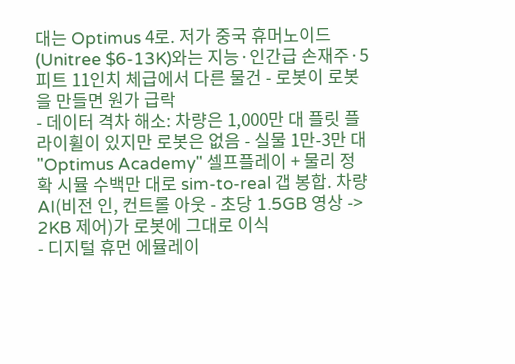대는 Optimus 4로. 저가 중국 휴머노이드(Unitree $6-13K)와는 지능·인간급 손재주·5피트 11인치 체급에서 다른 물건 - 로봇이 로봇을 만들면 원가 급락
- 데이터 격차 해소: 차량은 1,000만 대 플릿 플라이휠이 있지만 로봇은 없음 - 실물 1만-3만 대 "Optimus Academy" 셀프플레이 + 물리 정확 시뮬 수백만 대로 sim-to-real 갭 봉합. 차량 AI(비전 인, 컨트롤 아웃 - 초당 1.5GB 영상 -> 2KB 제어)가 로봇에 그대로 이식
- 디지털 휴먼 에뮬레이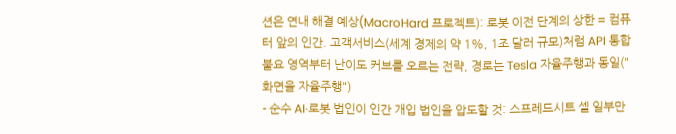션은 연내 해결 예상(MacroHard 프로젝트): 로봇 이전 단계의 상한 = 컴퓨터 앞의 인간. 고객서비스(세계 경제의 약 1%, 1조 달러 규모)처럼 API 통합 불요 영역부터 난이도 커브를 오르는 전략, 경로는 Tesla 자율주행과 동일("화면을 자율주행")
- 순수 AI·로봇 법인이 인간 개입 법인을 압도할 것: 스프레드시트 셀 일부만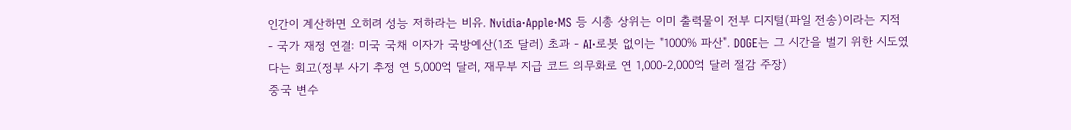인간이 계산하면 오히려 성능 저하라는 비유. Nvidia·Apple·MS 등 시총 상위는 이미 출력물이 전부 디지털(파일 전송)이라는 지적
- 국가 재정 연결: 미국 국채 이자가 국방예산(1조 달러) 초과 - AI·로봇 없이는 "1000% 파산". DOGE는 그 시간을 벌기 위한 시도였다는 회고(정부 사기 추정 연 5,000억 달러, 재무부 지급 코드 의무화로 연 1,000-2,000억 달러 절감 주장)
중국 변수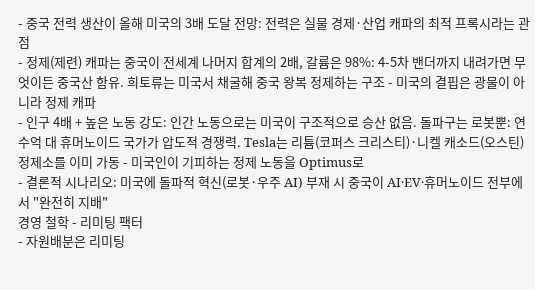- 중국 전력 생산이 올해 미국의 3배 도달 전망: 전력은 실물 경제·산업 캐파의 최적 프록시라는 관점
- 정제(제련) 캐파는 중국이 전세계 나머지 합계의 2배, 갈륨은 98%: 4-5차 밴더까지 내려가면 무엇이든 중국산 함유. 희토류는 미국서 채굴해 중국 왕복 정제하는 구조 - 미국의 결핍은 광물이 아니라 정제 캐파
- 인구 4배 + 높은 노동 강도: 인간 노동으로는 미국이 구조적으로 승산 없음. 돌파구는 로봇뿐: 연 수억 대 휴머노이드 국가가 압도적 경쟁력. Tesla는 리튬(코퍼스 크리스티)·니켈 캐소드(오스틴) 정제소를 이미 가동 - 미국인이 기피하는 정제 노동을 Optimus로
- 결론적 시나리오: 미국에 돌파적 혁신(로봇·우주 AI) 부재 시 중국이 AI·EV·휴머노이드 전부에서 "완전히 지배"
경영 철학 - 리미팅 팩터
- 자원배분은 리미팅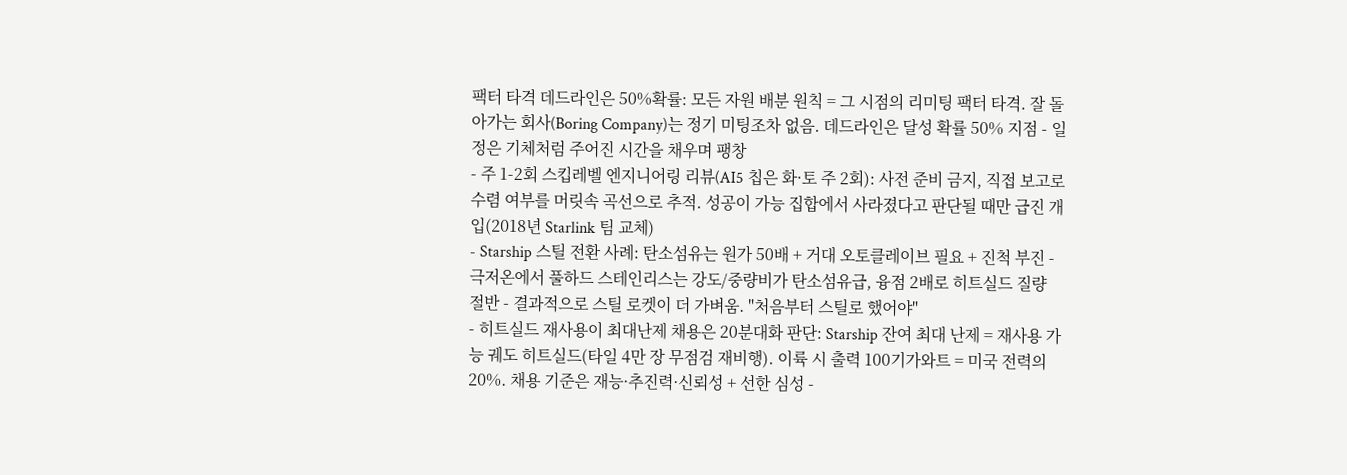팩터 타격 데드라인은 50%확률: 모든 자원 배분 원칙 = 그 시점의 리미팅 팩터 타격. 잘 돌아가는 회사(Boring Company)는 정기 미팅조차 없음. 데드라인은 달성 확률 50% 지점 - 일정은 기체처럼 주어진 시간을 채우며 팽창
- 주 1-2회 스킵레벨 엔지니어링 리뷰(AI5 칩은 화·토 주 2회): 사전 준비 금지, 직접 보고로 수렴 여부를 머릿속 곡선으로 추적. 성공이 가능 집합에서 사라졌다고 판단될 때만 급진 개입(2018년 Starlink 팀 교체)
- Starship 스틸 전환 사례: 탄소섬유는 원가 50배 + 거대 오토클레이브 필요 + 진척 부진 - 극저온에서 풀하드 스테인리스는 강도/중량비가 탄소섬유급, 융점 2배로 히트실드 질량 절반 - 결과적으로 스틸 로켓이 더 가벼움. "처음부터 스틸로 했어야"
- 히트실드 재사용이 최대난제 채용은 20분대화 판단: Starship 잔여 최대 난제 = 재사용 가능 궤도 히트실드(타일 4만 장 무점검 재비행). 이륙 시 출력 100기가와트 = 미국 전력의 20%. 채용 기준은 재능·추진력·신뢰성 + 선한 심성 -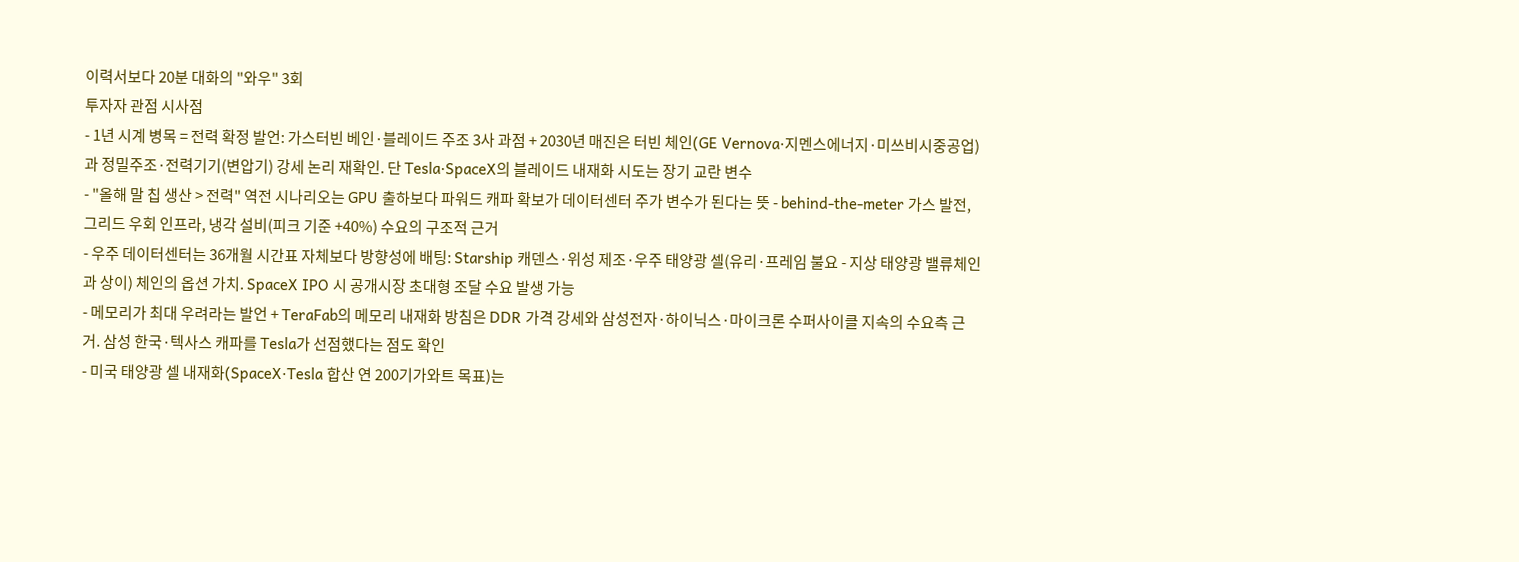이력서보다 20분 대화의 "와우" 3회
투자자 관점 시사점
- 1년 시계 병목 = 전력 확정 발언: 가스터빈 베인·블레이드 주조 3사 과점 + 2030년 매진은 터빈 체인(GE Vernova·지멘스에너지·미쓰비시중공업)과 정밀주조·전력기기(변압기) 강세 논리 재확인. 단 Tesla·SpaceX의 블레이드 내재화 시도는 장기 교란 변수
- "올해 말 칩 생산 > 전력" 역전 시나리오는 GPU 출하보다 파워드 캐파 확보가 데이터센터 주가 변수가 된다는 뜻 - behind-the-meter 가스 발전, 그리드 우회 인프라, 냉각 설비(피크 기준 +40%) 수요의 구조적 근거
- 우주 데이터센터는 36개월 시간표 자체보다 방향성에 배팅: Starship 캐덴스·위성 제조·우주 태양광 셀(유리·프레임 불요 - 지상 태양광 밸류체인과 상이) 체인의 옵션 가치. SpaceX IPO 시 공개시장 초대형 조달 수요 발생 가능
- 메모리가 최대 우려라는 발언 + TeraFab의 메모리 내재화 방침은 DDR 가격 강세와 삼성전자·하이닉스·마이크론 수퍼사이클 지속의 수요측 근거. 삼성 한국·텍사스 캐파를 Tesla가 선점했다는 점도 확인
- 미국 태양광 셀 내재화(SpaceX·Tesla 합산 연 200기가와트 목표)는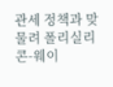관세 정책과 맞물려 폴리실리콘-웨이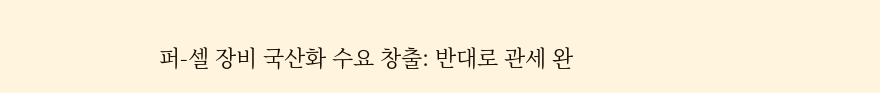퍼-셀 장비 국산화 수요 창출: 반대로 관세 완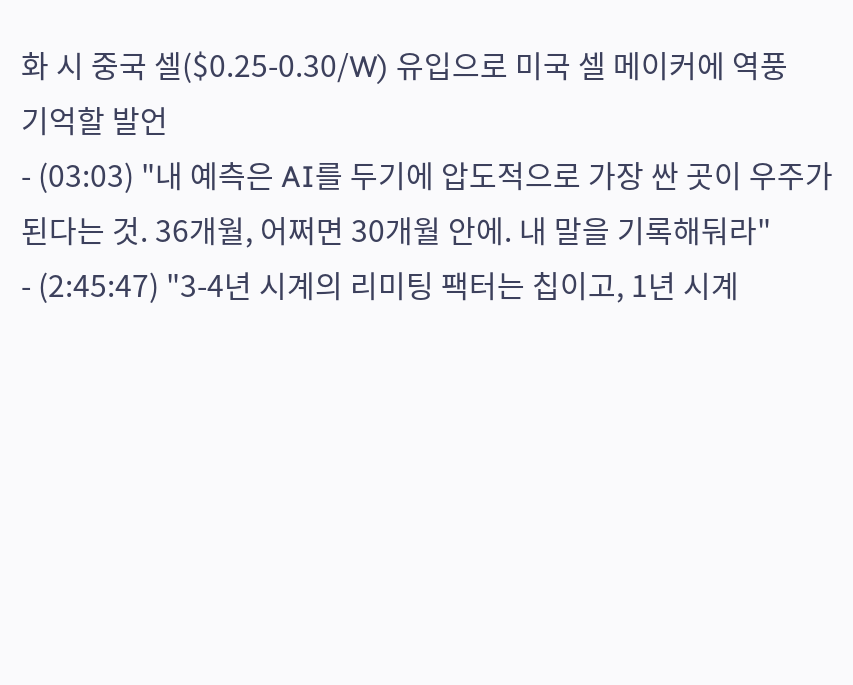화 시 중국 셀($0.25-0.30/W) 유입으로 미국 셀 메이커에 역풍
기억할 발언
- (03:03) "내 예측은 AI를 두기에 압도적으로 가장 싼 곳이 우주가 된다는 것. 36개월, 어쩌면 30개월 안에. 내 말을 기록해둬라"
- (2:45:47) "3-4년 시계의 리미팅 팩터는 칩이고, 1년 시계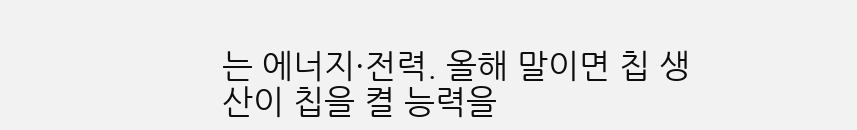는 에너지·전력. 올해 말이면 칩 생산이 칩을 켤 능력을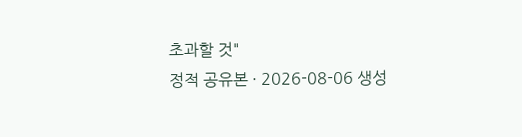초과할 것"
정적 공유본 · 2026-08-06 생성